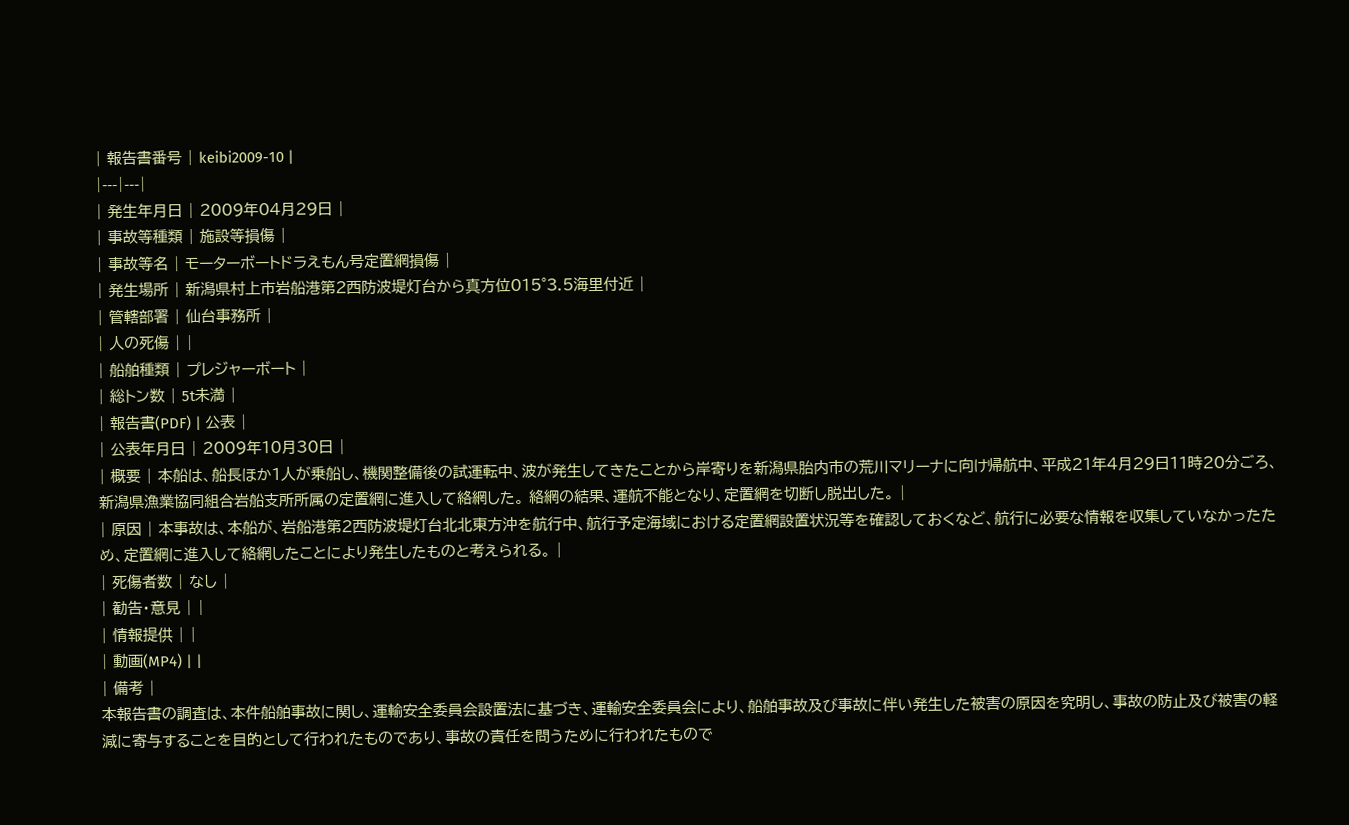| 報告書番号 | keibi2009-10 |
|---|---|
| 発生年月日 | 2009年04月29日 |
| 事故等種類 | 施設等損傷 |
| 事故等名 | モーターボートドラえもん号定置網損傷 |
| 発生場所 | 新潟県村上市岩船港第2西防波堤灯台から真方位015°3.5海里付近 |
| 管轄部署 | 仙台事務所 |
| 人の死傷 | |
| 船舶種類 | プレジャーボート |
| 総トン数 | 5t未満 |
| 報告書(PDF) | 公表 |
| 公表年月日 | 2009年10月30日 |
| 概要 | 本船は、船長ほか1人が乗船し、機関整備後の試運転中、波が発生してきたことから岸寄りを新潟県胎内市の荒川マリーナに向け帰航中、平成21年4月29日11時20分ごろ、新潟県漁業協同組合岩船支所所属の定置網に進入して絡網した。 絡網の結果、運航不能となり、定置網を切断し脱出した。 |
| 原因 | 本事故は、本船が、岩船港第2西防波堤灯台北北東方沖を航行中、航行予定海域における定置網設置状況等を確認しておくなど、航行に必要な情報を収集していなかったため、定置網に進入して絡網したことにより発生したものと考えられる。 |
| 死傷者数 | なし |
| 勧告・意見 | |
| 情報提供 | |
| 動画(MP4) | |
| 備考 |
本報告書の調査は、本件船舶事故に関し、運輸安全委員会設置法に基づき、運輸安全委員会により、船舶事故及び事故に伴い発生した被害の原因を究明し、事故の防止及び被害の軽減に寄与することを目的として行われたものであり、事故の責任を問うために行われたもので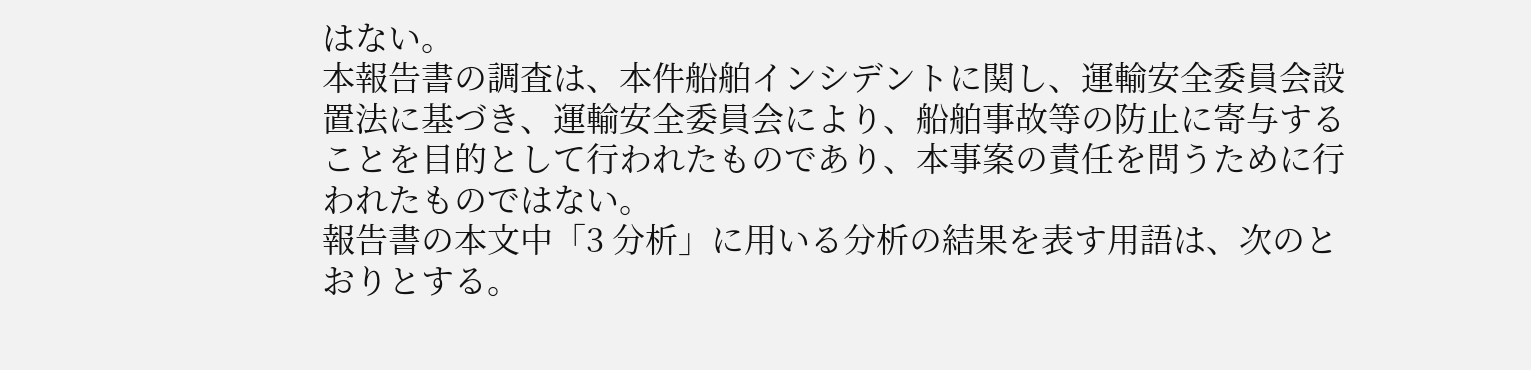はない。
本報告書の調査は、本件船舶インシデントに関し、運輸安全委員会設置法に基づき、運輸安全委員会により、船舶事故等の防止に寄与することを目的として行われたものであり、本事案の責任を問うために行われたものではない。
報告書の本文中「3 分析」に用いる分析の結果を表す用語は、次のとおりとする。